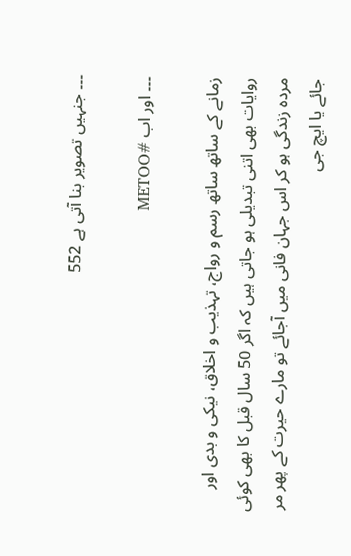۔۔۔ جنہیں تصویر بنا آتی ہے 552

۔۔۔ اور اب #METOO

زمانے کے ساتھ ساتھ رسم و رواج، تہذیب و اخلاق، نیکی و بدی اور روایات بھی اتنی تبدیلی ہو جاتی ہیں کہ اگر 50 سال قبل کا بھی کوئی مردہ زندگی ہو کر اس جہان فانی میں آجائے تو مارے حیرت کے پھر مر جائے یا ایچ جی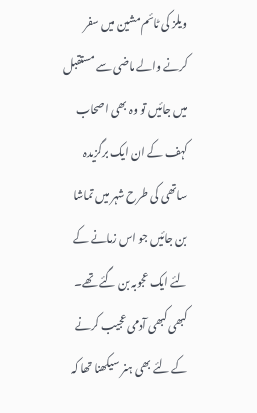ویلز کی ٹائم مشین میں سفر کرنے والے ماضی سے مستقبل میں جائیں تو وہ بھی اصحاب کہف کے ان ایک برگزیدہ ساتھی کی طرح شہر میں تماشا بن جائیں جو اس زمانے کے لئے ایک عجوبہ بن گئے تھے۔ کبھی کبھی آدمی عجیب کرنے کے لئے بھی ہنر سیکھنا تھا کہ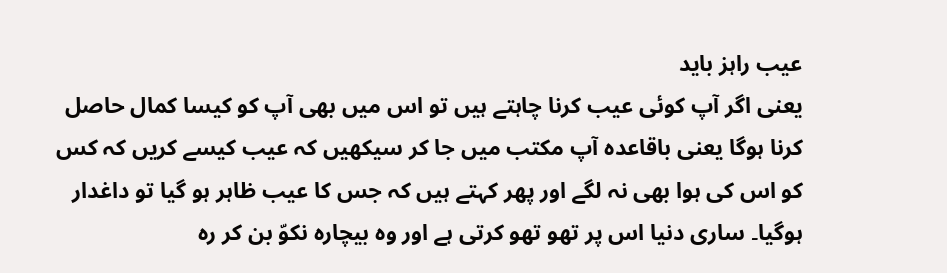عیب راہز باید
یعنی اگر آپ کوئی عیب کرنا چاہتے ہیں تو اس میں بھی آپ کو کیسا کمال حاصل کرنا ہوگا یعنی باقاعدہ آپ مکتب میں جا کر سیکھیں کہ عیب کیسے کریں کہ کس کو اس کی ہوا بھی نہ لگے اور پھر کہتے ہیں کہ جس کا عیب ظاہر ہو گیا تو داغدار ہوگیا۔ ساری دنیا اس پر تھو تھو کرتی ہے اور وہ بیچارہ نکوّ بن کر رہ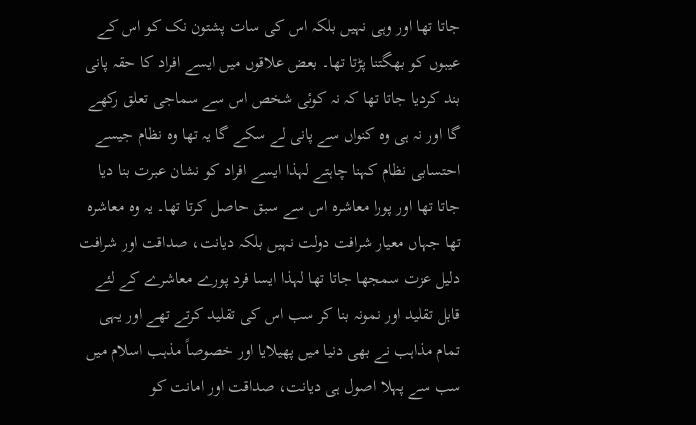جاتا تھا اور وہی نہیں بلکہ اس کی سات پشتون نک کو اس کے عیبوں کو بھگتنا پڑتا تھا۔ بعض علاقوں میں ایسے افراد کا حقہ پانی بند کردیا جاتا تھا کہ نہ کوئی شخص اس سے سماجی تعلق رکھے گا اور نہ ہی وہ کنواں سے پانی لے سکے گا یہ تھا وہ نظام جیسے احتسابی نظام کہنا چاہتے لہذا ایسے افراد کو نشان عبرت بنا دیا جاتا تھا اور پورا معاشرہ اس سے سبق حاصل کرتا تھا۔ یہ وہ معاشرہ تھا جہاں معیار شرافت دولت نہیں بلکہ دیانت، صداقت اور شرافت دلیل عزت سمجھا جاتا تھا لہذا ایسا فرد پورے معاشرے کے لئے قابل تقلید اور نمونہ بنا کر سب اس کی تقلید کرتے تھے اور یہی تمام مذاہب نے بھی دنیا میں پھیلایا اور خصوصاً مذہب اسلام میں سب سے پہلا اصول ہی دیانت، صداقت اور امانت کو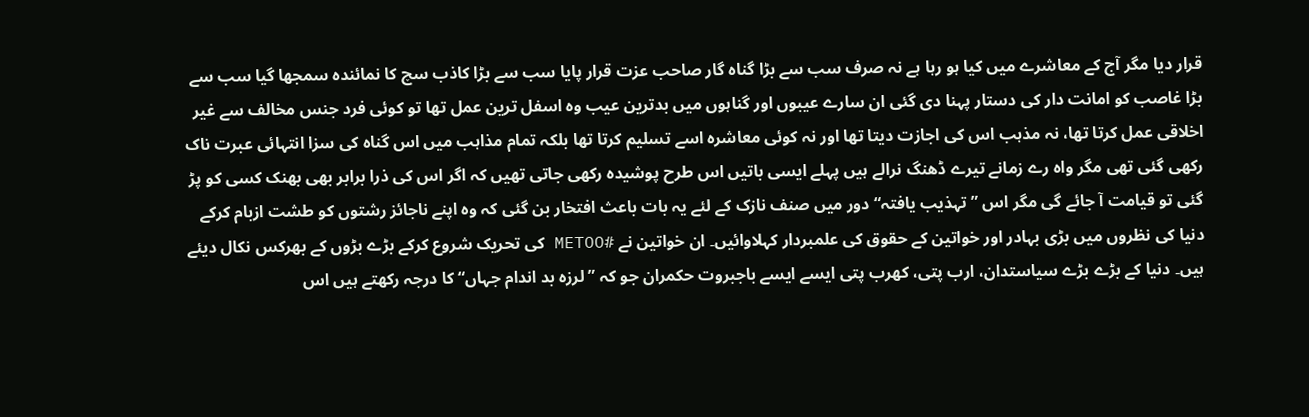قرار دیا مگر آج کے معاشرے میں کیا ہو رہا ہے نہ صرف سب سے بڑا گناہ گار صاحب عزت قرار پایا سب سے بڑا کاذب سچ کا نمائندہ سمجھا گیا سب سے بڑا غاصب کو امانت دار کی دستار پہنا دی گئی ان سارے عیبوں اور گناہوں میں بدترین عیب وہ اسفل ترین عمل تھا تو کوئی فرد جنس مخالف سے غیر اخلاقی عمل کرتا تھا، نہ مذہب اس کی اجازت دیتا تھا اور نہ کوئی معاشرہ اسے تسلیم کرتا تھا بلکہ تمام مذاہب میں اس گناہ کی سزا انتہائی عبرت ناک رکھی گئی تھی مگر واہ رے زمانے تیرے ڈھنگ نرالے ہیں پہلے ایسی باتیں اس طرح پوشیدہ رکھی جاتی تھیں کہ اگر اس کی ذرا برابر بھی بھنک کسی کو پڑ گئی تو قیامت آ جائے گی مگر اس ”تہذیب یافتہ“ دور میں صنف نازک کے لئے یہ بات باعث افتخار بن گئی کہ وہ اپنے ناجائز رشتوں کو طشت ازبام کرکے دنیا کی نظروں میں بڑی بہادر اور خواتین کے حقوق کی علمبردار کہلاوائیں۔ ان خواتین نے #METOO کی تحریک شروع کرکے بڑے بڑوں کے بھرکس نکال دیئے ہیں۔ دنیا کے بڑے بڑے سیاستدان، ارب پتی، کھرب پتی ایسے ایسے باجبروت حکمران جو کہ ”لرزہ بد اندام جہاں“ کا درجہ رکھتے ہیں اس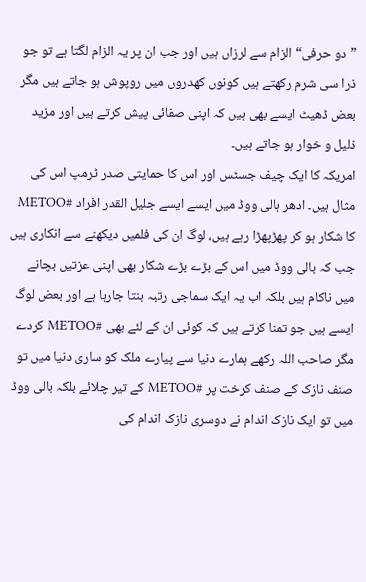”دو حرفی“ الزام سے لرزاں ہیں اور جب ان پر یہ الزام لگتا ہے تو جو ذرا سی شرم رکھتے ہیں کونوں کھدروں میں روپوش ہو جاتے ہیں مگر بعض ڈھیٹ ایسے بھی ہیں کہ اپنی صفائی پیش کرتے ہیں اور مزید ذلیل و خوار ہو جاتے ہیں۔
امریکہ کا ایک چیف جسٹس اور اس کا حمایتی صدر ٹرمپ اس کی مثال ہیں۔ ادھر ہالی ووڈ میں ایسے ایسے جلیل القدر افراد #METOO کا شکار ہو کر پھڑپھڑا رہے ہیں، لوگ ان کی فلمیں دیکھنے سے انکاری ہیں جب کہ بالی ووڈ میں اس کے بڑے بڑے شکار بھی اپنی عزتیں بچانے میں ناکام ہیں بلکہ اب یہ ایک سماجی رتبہ بنتا جارہا ہے اور بعض لوگ ایسے ہیں جو تمنا کرتے ہیں کہ کوئی ان کے لئے بھی #METOO کردے مگر صاحب اللہ رکھے ہمارے دنیا سے پیارے ملک کو ساری دنیا میں تو صنف نازک کے صنف کرخت پر #METOO کے تیر چلائے بلکہ بالی ووڈ میں تو ایک نازک اندام نے دوسری نازک اندام کی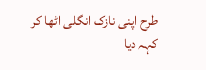طرح اپنی نازک انگلی اٹھا کر کہہ دیا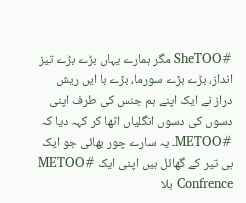#SheTOO مگر ہمارے یہاں بڑے بڑے تیز انداز، بڑے بڑے سورما، بڑے با ایں ریش دراز نے ایک اپنے ہم جنس کی طرف اپنی دسوں کی دسوں انگلیاں اٹھا کر کہہ دیا کہ #METOO۔ یہ سارے چور بھائی جو ایک ہی تیر کے گھائل ہیں اپنی ایک #METOO Confrence بلا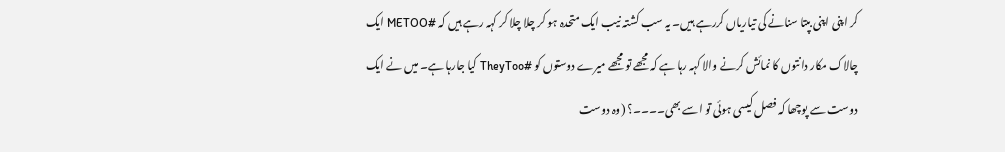کر اپنی اپنی بپتا سنانے کی تیاریاں کررہے ہیں۔ یہ سب کشتہ نیب ایک متحدہ ہو کر چلا چلا کر کہہ رہے ہیں کہ #METOO ایک چالاک مکار دانتوں کا نمائش کرنے والا کہہ رہا ہے کہ مجھے تو مجھے میرے دوستوں کو #TheyToo کیا جارہا ہے۔ میں نے ایک دوست سے پوچھا کہ فصل کیسی ہوئی تو اسے بھی۔۔۔۔؟ (وہ دوست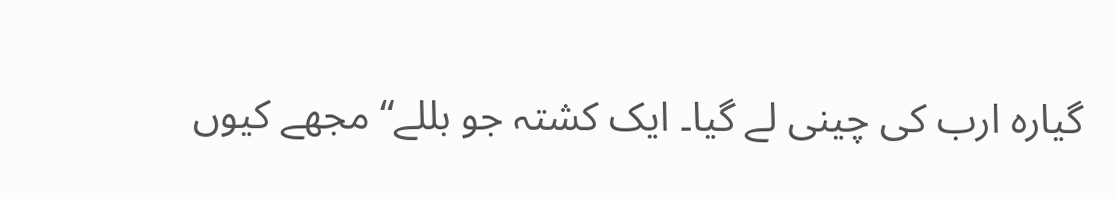گیارہ ارب کی چینی لے گیا۔ ایک کشتہ جو بللے“ مجھے کیوں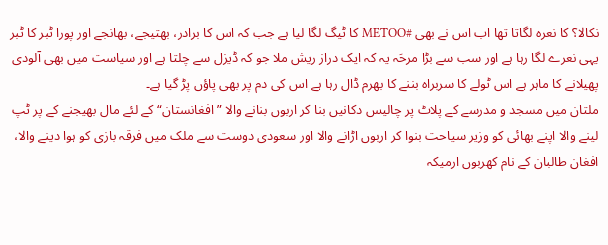نکالا؟ کا نعرہ لگاتا تھا اب اس نے بھی #METOO کا ٹیگ لگا لیا ہے جب کہ اس کا برادر، بھتیجے، بھانجے اور پورا ٹبر کا ٹبر یہی نعرے لگا رہا ہے اور سب سے بڑا مرحَہ یہ کہ ایک دراز ریش ملا جو کہ ڈیزل سے چلتا ہے اور سیاست میں بھی آلودی پھیلانے کا ماہر ہے اس ٹولے کا سربراہ بننے کا بھرم ڈال رہا ہے اس کی دم پر بھی پاؤں پڑ گیا ہے۔
ملتان میں مسجد و مدرسے کے پلاٹ پر چالیس دکانیں بنا کر اربوں بنانے والا ”افغانستان“ کے لئے مال بھیجنے کے پر ٹپ لینے والا اپنے بھائی کو وزیر سیاحت بنوا کر اربوں اڑانے والا اور سعودی دوست سے ملک میں فرقہ بازی کو ہوا دینے والا، افغان طالبان کے نام کھربوں ارمیکہ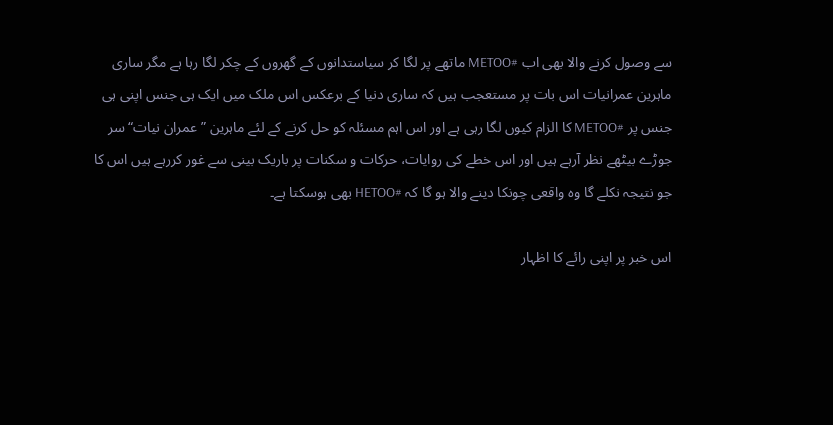سے وصول کرنے والا بھی اب #METOO ماتھے پر لگا کر سیاستدانوں کے گھروں کے چکر لگا رہا ہے مگر ساری ماہرین عمرانیات اس بات پر مستعجب ہیں کہ ساری دنیا کے برعکس اس ملک میں ایک ہی جنس اپنی ہی جنس پر #METOO کا الزام کیوں لگا رہی ہے اور اس اہم مسئلہ کو حل کرنے کے لئے ماہرین ”عمران نیات“ سر جوڑے بیٹھے نظر آرہے ہیں اور اس خطے کی روایات، حرکات و سکنات پر باریک بینی سے غور کررہے ہیں اس کا جو نتیجہ نکلے گا وہ واقعی چونکا دینے والا ہو گا کہ #HETOO بھی ہوسکتا ہے۔

اس خبر پر اپنی رائے کا اظہار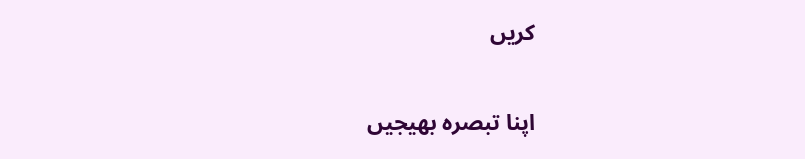کریں

اپنا تبصرہ بھیجیں